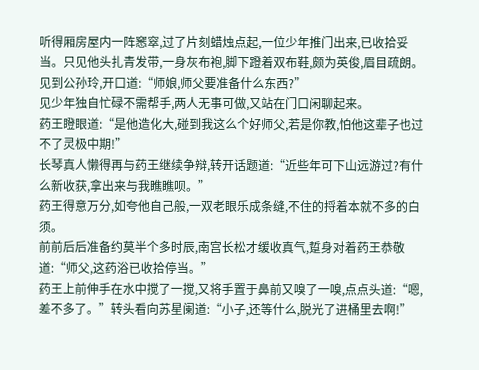听得厢房屋内一阵窸窣,过了片刻蜡烛点起,一位少年推门出来,已收拾妥当。只见他头扎青发带,一身灰布袍,脚下蹬着双布鞋,颇为英俊,眉目疏朗。
见到公孙玲,开口道:“师娘,师父要准备什么东西?”
见少年独自忙碌不需帮手,两人无事可做,又站在门口闲聊起来。
药王瞪眼道:“是他造化大,碰到我这么个好师父,若是你教,怕他这辈子也过不了灵极中期!”
长琴真人懒得再与药王继续争辩,转开话题道:“近些年可下山远游过?有什么新收获,拿出来与我瞧瞧呗。”
药王得意万分,如夸他自己般,一双老眼乐成条缝,不住的捋着本就不多的白须。
前前后后准备约莫半个多时辰,南宫长松才缓收真气,踅身对着药王恭敬道:“师父,这药浴已收拾停当。”
药王上前伸手在水中搅了一搅,又将手置于鼻前又嗅了一嗅,点点头道:“嗯,差不多了。”转头看向苏星阑道:“小子,还等什么,脱光了进桶里去啊!”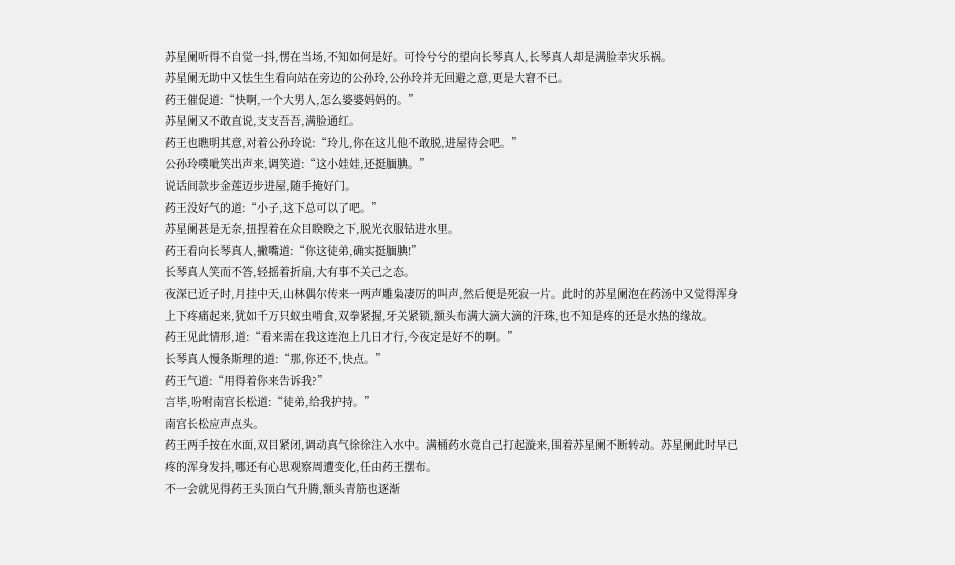苏星阑听得不自觉一抖,愣在当场,不知如何是好。可怜兮兮的望向长琴真人,长琴真人却是满脸幸灾乐祸。
苏星阑无助中又怯生生看向站在旁边的公孙玲,公孙玲并无回避之意,更是大窘不已。
药王催促道:“快啊,一个大男人,怎么婆婆妈妈的。”
苏星阑又不敢直说,支支吾吾,满脸通红。
药王也瞧明其意,对着公孙玲说:“玲儿,你在这儿他不敢脱,进屋待会吧。”
公孙玲噗呲笑出声来,调笑道:“这小娃娃,还挺腼腆。”
说话间款步金莲迈步进屋,随手掩好门。
药王没好气的道:“小子,这下总可以了吧。”
苏星阑甚是无奈,扭捏着在众目睽睽之下,脱光衣服钻进水里。
药王看向长琴真人,撇嘴道:“你这徒弟,确实挺腼腆!”
长琴真人笑而不答,轻摇着折扇,大有事不关己之态。
夜深已近子时,月挂中天,山林偶尔传来一两声雕枭凄厉的叫声,然后便是死寂一片。此时的苏星阑泡在药汤中又觉得浑身上下疼痛起来,犹如千万只蚁虫啃食,双拳紧握,牙关紧锁,额头布满大滴大滴的汗珠,也不知是疼的还是水热的缘故。
药王见此情形,道:“看来需在我这连泡上几日才行,今夜定是好不的啊。”
长琴真人慢条斯理的道:“那,你还不,快点。”
药王气道:“用得着你来告诉我?”
言毕,吩咐南宫长松道:“徒弟,给我护持。”
南宫长松应声点头。
药王两手按在水面,双目紧闭,调动真气徐徐注入水中。满桶药水竟自己打起漩来,围着苏星阑不断转动。苏星阑此时早已疼的浑身发抖,哪还有心思观察周遭变化,任由药王摆布。
不一会就见得药王头顶白气升腾,额头青筋也逐渐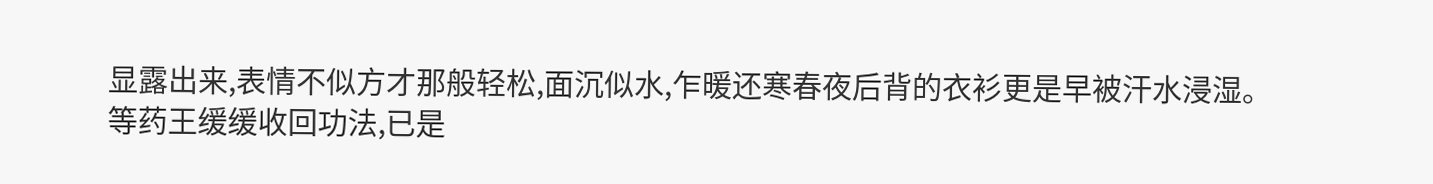显露出来,表情不似方才那般轻松,面沉似水,乍暖还寒春夜后背的衣衫更是早被汗水浸湿。
等药王缓缓收回功法,已是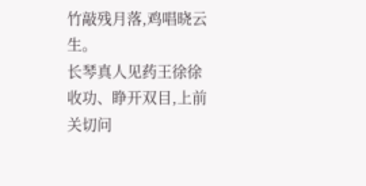竹敲残月落,鸡唱晓云生。
长琴真人见药王徐徐收功、睁开双目,上前关切问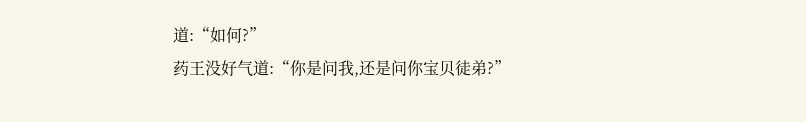道:“如何?”
药王没好气道:“你是问我,还是问你宝贝徒弟?”